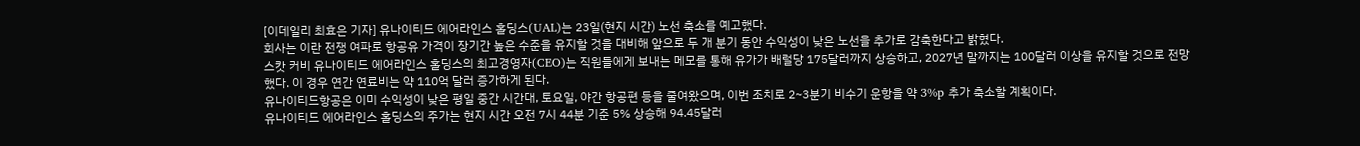[이데일리 최효은 기자] 유나이티드 에어라인스 홀딩스(UAL)는 23일(현지 시간) 노선 축소를 예고했다.
회사는 이란 전쟁 여파로 항공유 가격이 장기간 높은 수준을 유지할 것을 대비해 앞으로 두 개 분기 동안 수익성이 낮은 노선을 추가로 감축한다고 밝혔다.
스캇 커비 유나이티드 에어라인스 홀딩스의 최고경영자(CEO)는 직원들에게 보내는 메모를 통해 유가가 배럴당 175달러까지 상승하고, 2027년 말까지는 100달러 이상을 유지할 것으로 전망했다. 이 경우 연간 연료비는 약 110억 달러 증가하게 된다.
유나이티드항공은 이미 수익성이 낮은 평일 중간 시간대, 토요일, 야간 항공편 등을 줄여왔으며, 이번 조치로 2~3분기 비수기 운항을 약 3%p 추가 축소할 계획이다.
유나이티드 에어라인스 홀딩스의 주가는 현지 시간 오전 7시 44분 기준 5% 상승해 94.45달러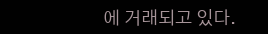에 거래되고 있다.